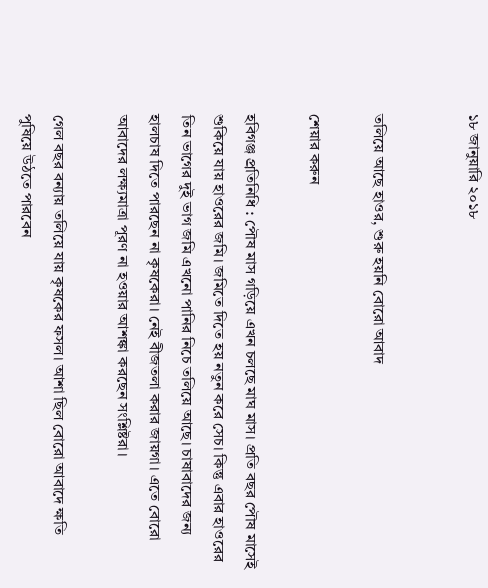১৮ জানুয়ারি ২০১৮


তলিয়ে আছে হাওর, শুরু হয়নি বোরো আবাদ

শেয়ার করুন

হবিগঞ্জ প্র্রতিনিধি : পৌষ মাস গড়িয়ে এখন চলছে মাঘ মাস। প্রতি বছর পৌষ মাসেই শুকিয়ে যায় হাওরের জমি। জমিতে দিতে হয় নতুন করে সেচ। কিন্তু এবার হাওরের তিন ভাগের দুই ভাগ জমি এখনো পানির নিচে তলিয়ে আছে। চাষাবাদের জন্য হালচাষ দিতে পারছেন না কৃষকেরা। নেই বীজতলা করার জায়গা। এতে বোরো আবাদের লক্ষ্যমাত্রা পূরণ না হওয়ার আশঙ্কা করছেন সংশ্লিষ্টরা।

গেল বছর বন্যায় তলিয়ে যায় কৃষকের ফসল। আশা ছিল বোরো আবাদে ক্ষতি পুষিয়ে উঠতে পারবেন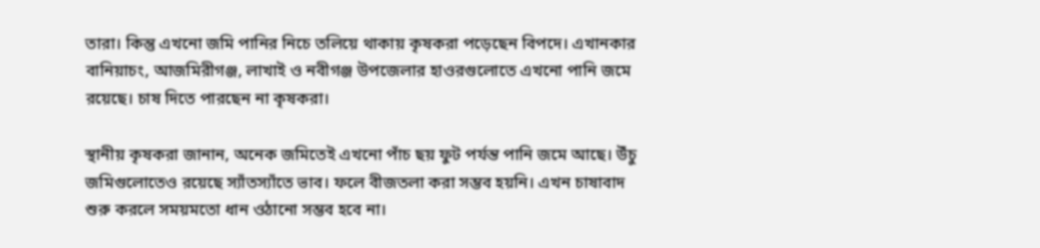তারা। কিন্তু এখনো জমি পানির নিচে তলিয়ে থাকায় কৃষকরা পড়েছেন বিপদে। এখানকার বানিয়াচং, আজমিরীগঞ্জ, লাখাই ও নবীগঞ্জ উপজেলার হাওরগুলোতে এখনো পানি জমে রয়েছে। চাষ দিতে পারছেন না কৃষকরা।

স্থানীয় কৃষকরা জানান, অনেক জমিতেই এখনো পাঁচ ছয় ফুট পর্যন্ত পানি জমে আছে। উঁচু জমিগুলোতেও রয়েছে স্যাঁতস্যাঁতে ভাব। ফলে বীজতলা করা সম্ভব হয়নি। এখন চাষাবাদ শুরু করলে সময়মতো ধান ওঠানো সম্ভব হবে না।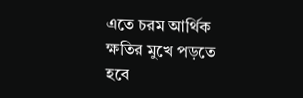এতে চরম আর্থিক ক্ষতির মুখে পড়তে হবে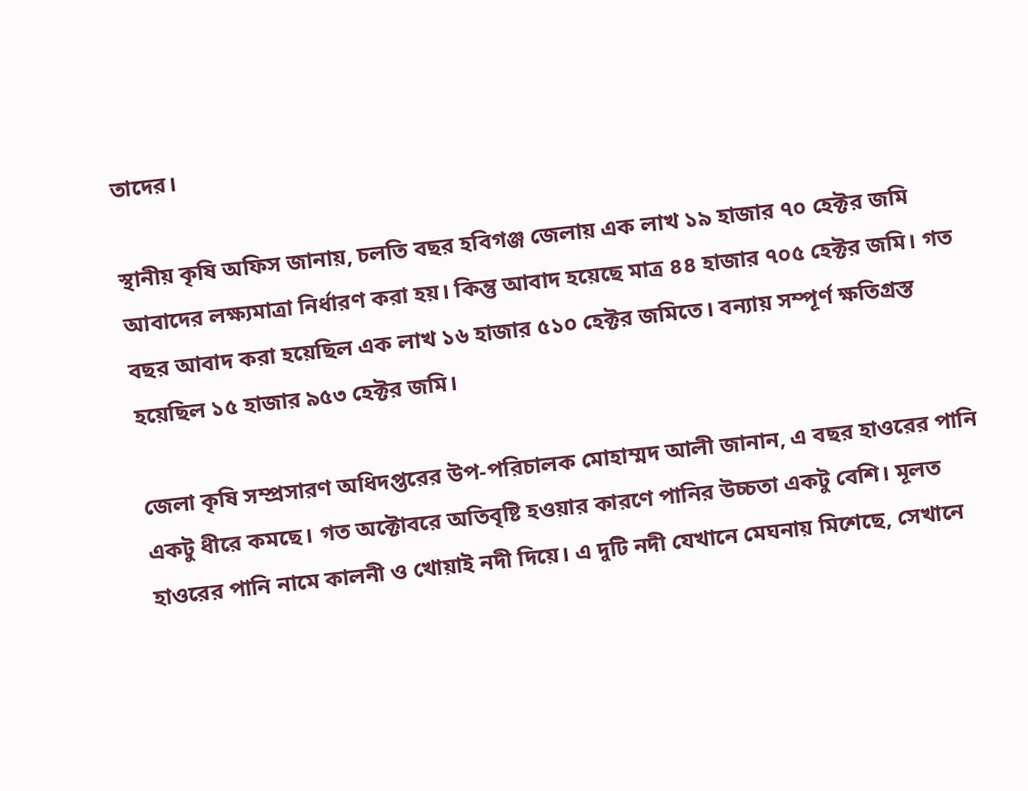তাদের।

স্থানীয় কৃষি অফিস জানায়, চলতি বছর হবিগঞ্জ জেলায় এক লাখ ১৯ হাজার ৭০ হেক্টর জমি আবাদের লক্ষ্যমাত্রা নির্ধারণ করা হয়। কিন্তু আবাদ হয়েছে মাত্র ৪৪ হাজার ৭০৫ হেক্টর জমি। গত বছর আবাদ করা হয়েছিল এক লাখ ১৬ হাজার ৫১০ হেক্টর জমিতে। বন্যায় সম্পূর্ণ ক্ষতিগ্রস্ত হয়েছিল ১৫ হাজার ৯৫৩ হেক্টর জমি।

জেলা কৃষি সম্প্রসারণ অধিদপ্তরের উপ-পরিচালক মোহাম্মদ আলী জানান, এ বছর হাওরের পানি একটু ধীরে কমছে। গত অক্টোবরে অতিবৃষ্টি হওয়ার কারণে পানির উচ্চতা একটু বেশি। মূলত হাওরের পানি নামে কালনী ও খোয়াই নদী দিয়ে। এ দুটি নদী যেখানে মেঘনায় মিশেছে, সেখানে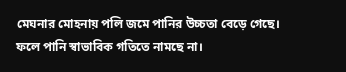মেঘনার মোহনায় পলি জমে পানির উচ্চতা বেড়ে গেছে। ফলে পানি স্বাভাবিক গতিতে নামছে না।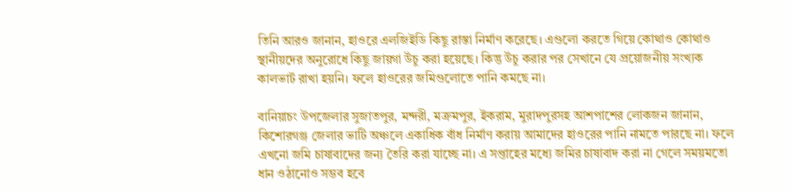তিনি আরও জানান, হাওরে এলজিইডি কিছু রাস্তা নির্মাণ করেছে। এগুলো করতে গিয়ে কোথাও কোথাও স্থানীয়দের অনুরোধে কিছু জায়গা উঁচু করা হয়েছে। কিন্তু উঁচু করার পর সেখানে যে প্রয়োজনীয় সংখ্যক কালভার্ট রাখা হয়নি। ফলে হাওরের জমিগুলোতে পানি কমছে না।

বানিয়াচং উপজেলার সুজাতপুর, মন্দরী, মক্রমপুর, ইকরাম, মুরাদপুরসহ আশপাশের লোকজন জানান, কিশোরগঞ্জ জেলার ভাটি অঞ্চলে একাধিক বাঁধ নির্মাণ করায় আমাদের হাওরের পানি নামতে পারছে না। ফলে এখনো জমি চাষাবাদের জন্য তৈরি করা যাচ্ছে না। এ সপ্তাহের মধ্যে জমির চাষাবাদ করা না গেলে সময়মতো ধান ওঠানোও সম্ভব হবে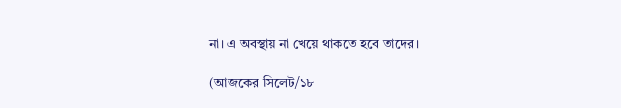না। এ অবস্থায় না খেয়ে থাকতে হবে তাদের।

(আজকের সিলেট/১৮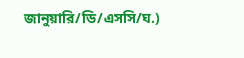জানুয়ারি/ডি/এসসি/ঘ.)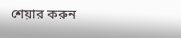শেয়ার করুন